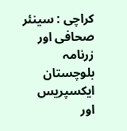کراچی : سینئر صحافی اور زرنامہ بلوچستان ایکسپریس اور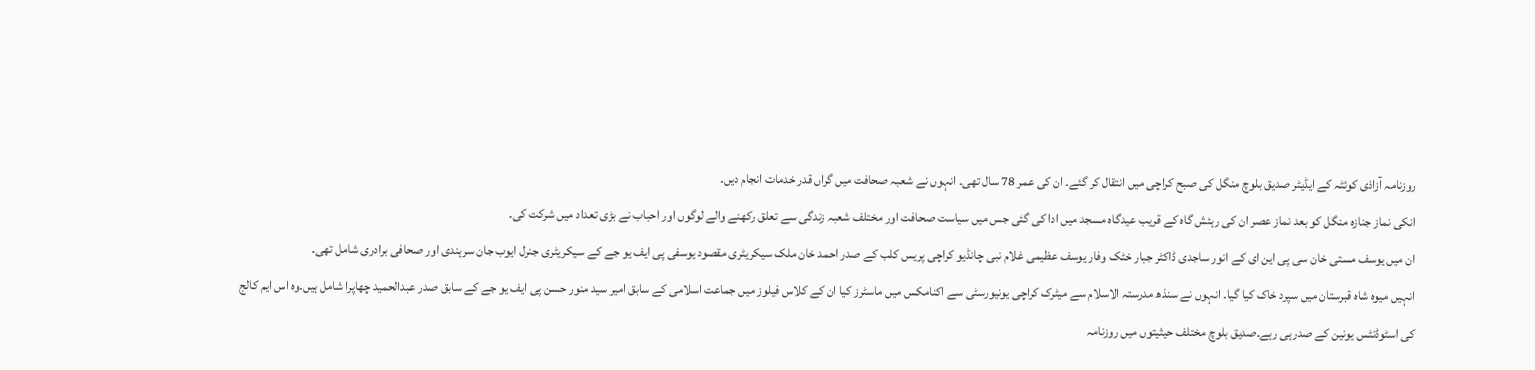روزنامہ آزاذی کوئٹہ کے ایڈیٹر صدیق بلوچ منگل کی صبح کراچی میں انتقال کر گئے۔ ان کی عمر 78 سال تھی۔ انہوں نے شعبہ صحافت میں گراں قدر خدمات انجام دیں۔
انکی نماز جنازہ منگل کو بعد نماز عصر ان کی رہئش گاہ کے قریب عیدگاہ مسجد میں ادا کی گئی جس میں سیاست صحافت اور مختلف شعبہ زندگی سے تعلق رکھنے والے لوگوں اور احباب نے بڑی تعداد میں شرکت کی۔
ان میں یوسف مستی خان سی پی این ای کے انور ساجدی ڈاکٹر جبار خٹک وفار یوسف عظیمی غلام نبی چانڈیو کراچی پریس کلب کے صدر احمد خان ملک سیکریٹری مقصود یوسفی پی ایف یو جے کے سیکریٹری جنرل ایوب جان سرہندی اور صحافی برادری شامل تھی۔
انہیں میوہ شاہ قبرستان میں سپرد خاک کیا گیا۔ انہوں نے سنذھ مدرستہ الاسلام سے میٹرک کراچی یونیورسٹی سے اکنامکس میں ماسٹرز کیا ان کے کلاس فیلوز میں جماعت اسلامی کے سابق امیر سید منور حسن پی ایف یو جے کے سابق صدر عبدالحمید چھاپرا شامل ہیں۔وہ اس ایم کالج کی اسٹوڈنٹس یونین کے صدرہی رہے۔صدیق بلوچ مختلف حیثیتوں میں روزنامہ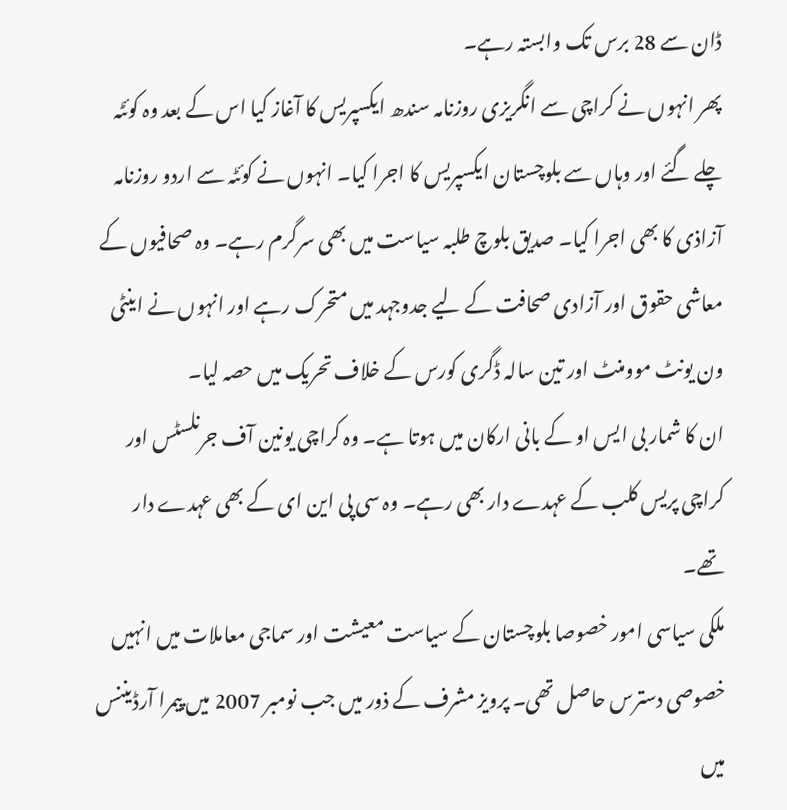ڈان سے 28 برس تک وابستہ رہے۔
پھر انہوں نے کراچی سے انگریزی روزنامہ سندھ ایکسپریس کا آغاز کیا اس کے بعد وہ کوئٹہ چلے گئے اور وہاں سے بلوچستان ایکسپریس کا اجرا کیا۔ انہوں نے کوئٹہ سے اردو روزنامہ آزاذی کا بھی اجرا کیا۔ صدیق بلوچ طلبہ سیاست میں بھی سرگرم رہے۔ وہ صحافیوں کے معاشی حقوق اور آزادی صحافت کے لیے جدوجہد میں متحرک رہے اور انہوں نے اینٹی ون یونٹ موومنٹ اور تین سالہ ڈگری کورس کے خلاف تحریک میں حصہ لیا۔
ان کا شمار بی ایس او کے بانی ارکان میں ہوتا ہے۔ وہ کراچی یونین آف جرنلسٹس اور کراچی پریس کلب کے عہدے دار بھی رہے۔ وہ سی پی این ای کے بھی عہدے دار تھے۔
ملکی سیاسی امور خصوصا بلوچستان کے سیاست معیشت اور سماجی معاملات میں انہیں خصوصی دسترس حاصل تھی۔ پرویز مشرف کے ذور میں جب نومبر 2007 میں پیمرا آرڈیننس میں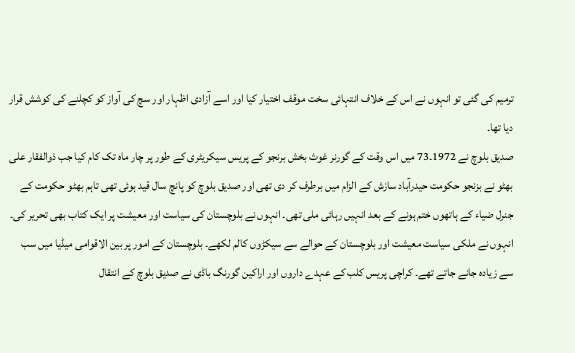ترمیم کی گئی تو انہوں نے اس کے خلاف انتہائی سخت موقف اختیار کیا اور اسے آزادی اظہار اور سچ کی آواز کو کچلنے کی کوشش قرار دیا تھا۔
صدیق بلوچ نے 1972۔73 میں اس وقت کے گورنر غوث بخش برنجو کے پریس سیکریٹری کے طور پر چار ماہ تک کام کیا جب ذوالفقار علی بھٹو نے بزنجو حکومت حیدرآباد سازش کے الزام میں برطرف کر دی تھی اور صدیق بلوچ کو پانچ سال قید ہوئی تھی تاہم بھٹو حکومت کے جنرل ضیاء کے ہاتھوں ختم ہونے کے بعد انہیں رہائی ملی تھی۔ انہوں نے بلوچستان کی سیاست اور معیشت پر ایک کتاب بھی تحریر کی۔
انہوں نے ملکی سیاست معیشت اور بلوچستان کے حوالے سے سیکڑوں کالم لکھے۔ بلوچستان کے امور پر بین الاقوامی میڈیا میں سب سے زیادہ جانے جاتے تھے۔ کراچی پریس کلب کے عہدے داروں اور اراکین گورنگ باڈی نے صدیق بلوچ کے انتقال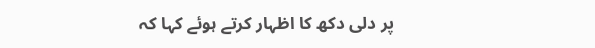پر دلی دکھ کا اظہار کرتے ہوئے کہا کہ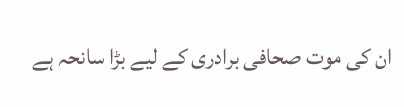ان کی موت صحافی برادری کے لیے بڑا سانحہ ہے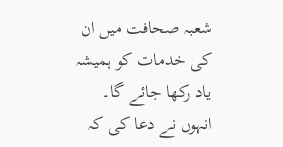شعبہ صحافت میں ان کی خدمات کو ہمیشہ یاد رکھا جائے گا۔ انہوں نے دعا کی کہ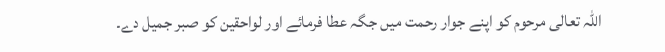اللہ تعالی مرحوم کو اپنے جوار رحمت میں جگہ عطا فرمائے اور لواحقین کو صبر جمیل دے۔